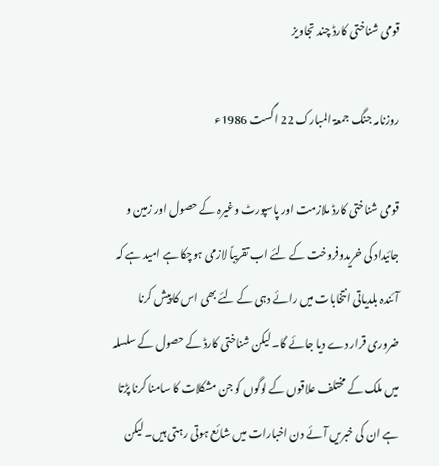قومی شناختی کارڈ چند تجاویز

روزنامہ جنگ جمعۃ المبارک 22 اگست 1986ء

قومی شناختی کارڈ ملازمت اور پاسپورٹ وغیرہ کے حصول اور زمین و جائیداد کی خریدوفروخت کے لئے اب تقریباً لازمی ہوچکا ہے امید ہے کہ آئندہ بلدیاتی انتخابات میں رائے دہی کے لئے بھی اس کا پیش کرنا ضروری قرار دے دیا جائے گا۔ لیکن شناختی کارڈ کے حصول کے سلسلہ میں ملک کے مختلف علاقوں کے لوگوں کو جن مشکلات کا سامنا کرنا پڑتا ہے ان کی خبریں آئے دن اخبارات میں شائع ہوتی رہتی ہیں۔ لیکن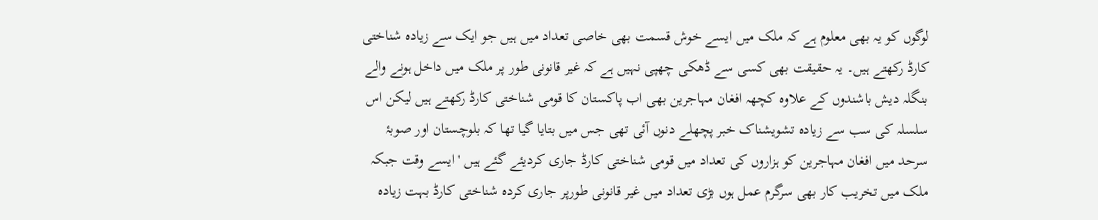لوگوں کو یہ بھی معلوم ہے کہ ملک میں ایسے خوش قسمت بھی خاصی تعداد میں ہیں جو ایک سے زیادہ شناختی کارڈ رکھتے ہیں۔ یہ حقیقت بھی کسی سے ڈھکی چھپی نہیں ہے کہ غیر قانونی طور پر ملک میں داخل ہونے والے بنگلہ دیش باشندوں کے علاوہ کچھہ افغان مہاجرین بھی اب پاکستان کا قومی شناختی کارڈ رکھتے ہیں لیکن اس سلسلہ کی سب سے زیادہ تشویشناک خبر پچھلے دنوں آئی تھی جس میں بتایا گیا تھا کہ بلوچستان اور صوبۂ سرحد میں افغان مہاجرین کو ہزاروں کی تعداد میں قومی شناختی کارڈ جاری کردیئے گئے ہیں ' ایسے وقت جبکہ ملک میں تخریب کار بھی سرگرم عمل ہوں بڑی تعداد میں غیر قانونی طورپر جاری کردہ شناختی کارڈ بہت زیادہ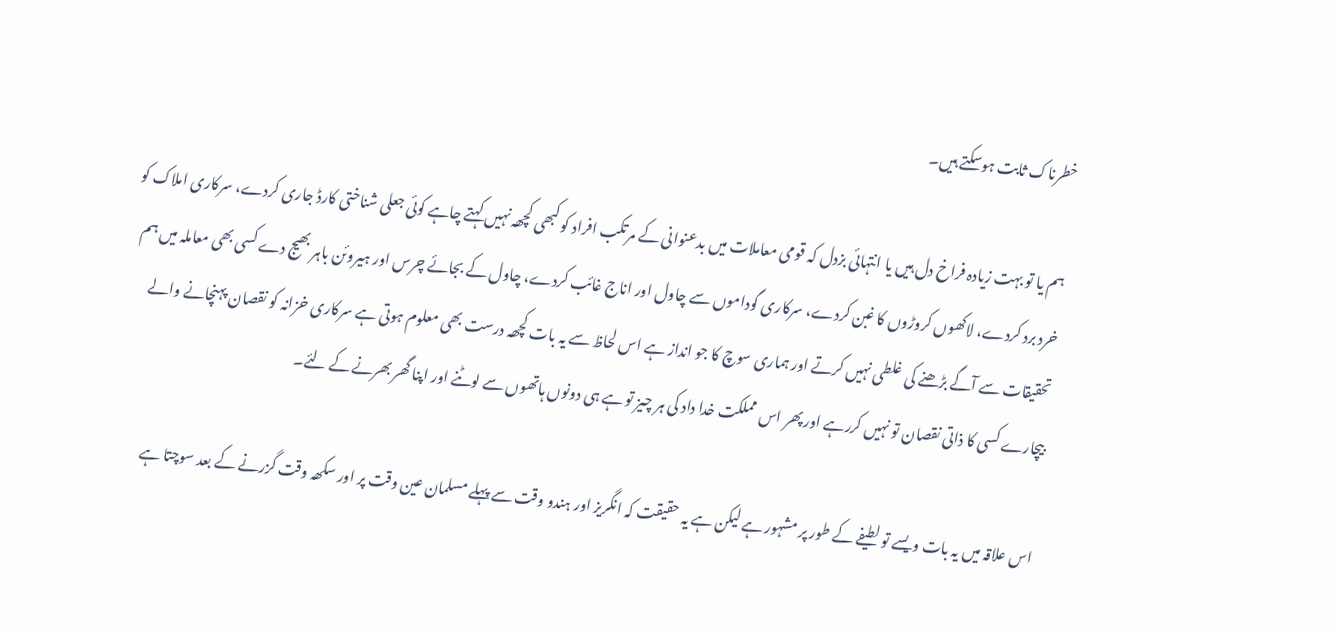خطرناک ثابت ہوسکتے ہیں۔

ہم یا تو بہت زیادہ فراخ دل ہیں یا انتہائی بزدل کہ قومی معاملات میں بدعنوانی کے مرتکب افراد کو کبھی کچھہ نہیں کہتے چاہے کوئی جعلی شناختی کارڈ جاری کردے، سرکاری املاک کو خرد برد کردے، لاکھوں کروڑوں کا غبن کردے، سرکاری گوداموں سے چاول اور اناج غائب کردے، چاول کے بجائے چرس اور ہیروئن باہر بھیج دے کسی بھی معاملہ میں ہم تحقیقات سے آگے بڑھنے کی غلطی نہیں کرتے اور ہماری سوچ کا جو انداز ہے اس لحاظ سے یہ بات کچھہ درست بھی معلوم ہوتی ہے سرکاری خزانہ کو نقصان پہنچانے والے بیچارے کسی کا ذاتی نقصان تو نہیں کررہے اور پھر اس مملکت خدا داد کی ہر چیز تو ہے ہی دونوں ہاتھوں سے لوٹنے اور اپنا گھر بھرنے کے لئے۔

اس علاقہ میں یہ بات ویسے تو لطیفے کے طور پر مشہور ہے لیکن ہے یہ حقیقت کہ انگریز اور ہندو وقت سے پہلے مسلمان عین وقت پر اور سکھہ وقت گزرنے کے بعد سوچتا ہے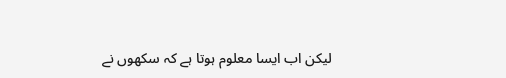لیکن اب ایسا معلوم ہوتا ہے کہ سکھوں نے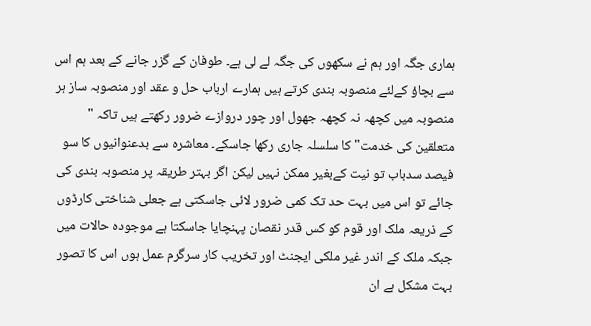ہماری جگہ اور ہم نے سکھوں کی جگہ لے لی ہے۔ طوفان کے گزر جانے کے بعد ہم اس سے بچاؤ کےلئے منصوبہ بندی کرتے ہیں ہمارے ارباب حل و عقد اور منصوبہ ساز ہر منصوبہ میں کچھہ نہ کچھہ جھول اور چور دروازے ضرور رکھتے ہیں تاکہ " متعلقین کی خدمت" کا سلسلہ جاری رکھا جاسکے۔ معاشرہ سے بدعنوانیوں کا سو فیصد سدباب تو نیت کےبغیر ممکن نہیں لیکن اگر بہتر طریقہ پر منصوبہ بندی کی جائے تو اس میں بہت حد تک کمی ضرور لائی جاسکتی ہے جعلی شناختی کارڈوں کے ذریعہ ملک اور قوم کو کس قدر نقصان پہنچایا جاسکتا ہے موجودہ حالات میں جبکہ ملک کے اندر غیر ملکی ایجنٹ اور تخریب کار سرگرم عمل ہوں اس کا تصور بہت مشکل ہے ان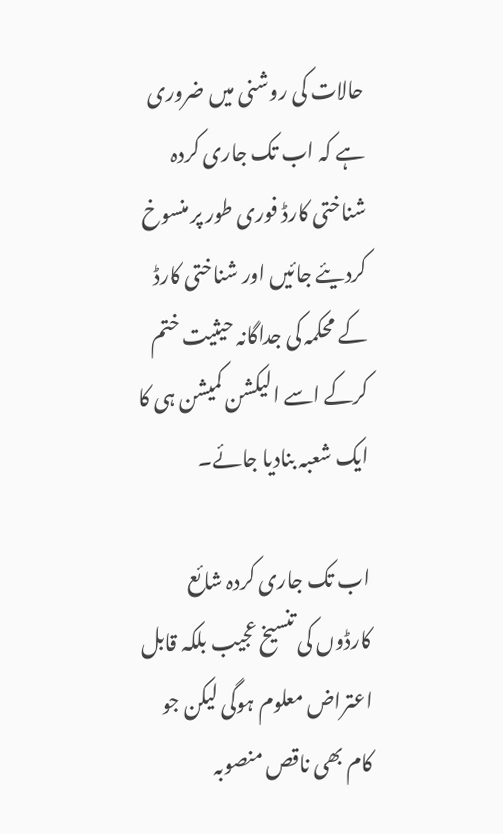حالات کی روشنی میں ضروری ہے کہ اب تک جاری کردہ شناختی کارڈ فوری طور پر منسوخ کردیئے جائیں اور شناختی کارڈ کے محکمہ کی جداگانہ حیثیت ختم کرکے اسے الیکشن کمیشن ہی کا ایک شعبہ بنادیا جائے۔

اب تک جاری کردہ شائع کارڈوں کی تنسیخ عجیب بلکہ قابل اعتراض معلوم ہوگی لیکن جو کام بھی ناقص منصوبہ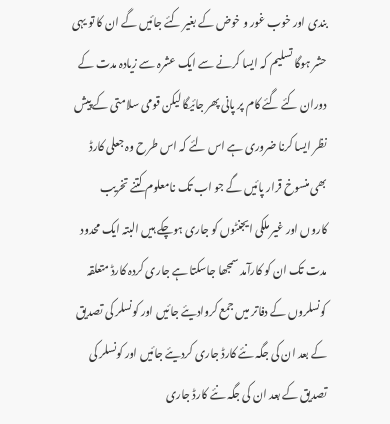بندی اور خوب غور و خوض کے بغیر کئے جائیں گے ان کا تو یہی حشر ہوگا تسلیم کہ ایسا کرنے سے ایک عشرہ سے زیادہ مدت کے دوران کئے گئے کام پر پانی پھر جائیگا لیکن قومی سلامتی کے پیش نظر ایسا کرنا ضروری ہے اس لئے کہ اس طرح وہ جعلی کارڈ بھی منسوخ قرار پائیں گے جو اب تک نامعلوم کتنے تخریب کاروں اور غیر ملکی ایجنٹوں کو جاری ہوچکے ہیں البتہ ایک محدود مدت تک ان کو کارآمد سمجھا جاسکتا ہے جاری کردہ کارڈ متعلقہ کونسلروں کے دفاتر میں جمع کروادیئے جائیں اور کونسلر کی تصدیق کے بعد ان کی جگہ نئے کارڈ جاری کردیئے جائیں اور کونسلر کی تصدیق کے بعد ان کی جگہ نئے کارڈ جاری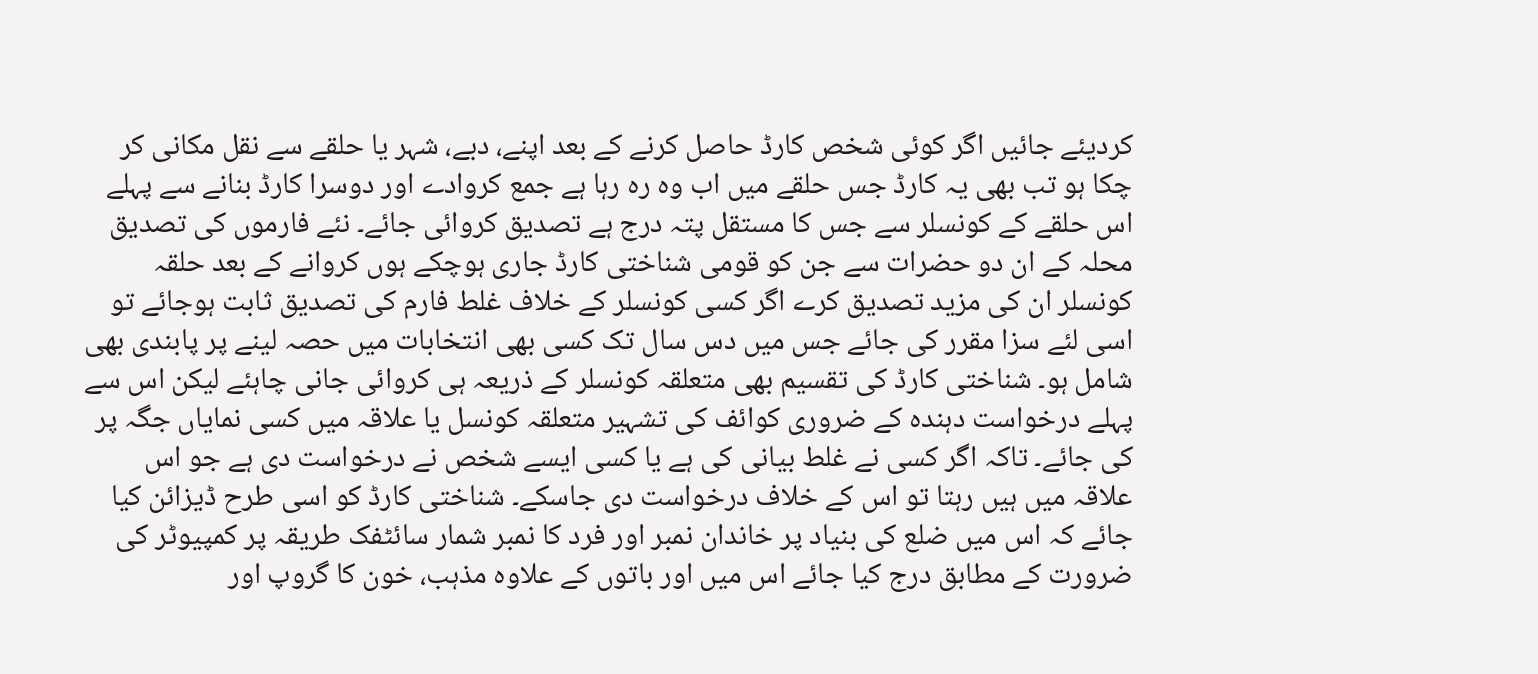کردیئے جائیں اگر کوئی شخص کارڈ حاصل کرنے کے بعد اپنے، دبے، شہر یا حلقے سے نقل مکانی کر چکا ہو تب بھی یہ کارڈ جس حلقے میں اب وہ رہ رہا ہے جمع کروادے اور دوسرا کارڈ بنانے سے پہلے اس حلقے کے کونسلر سے جس کا مستقل پتہ درج ہے تصدیق کروائی جائے۔ نئے فارموں کی تصدیق محلہ کے ان دو حضرات سے جن کو قومی شناختی کارڈ جاری ہوچکے ہوں کروانے کے بعد حلقہ کونسلر ان کی مزید تصدیق کرے اگر کسی کونسلر کے خلاف غلط فارم کی تصدیق ثابت ہوجائے تو اسی لئے سزا مقرر کی جائے جس میں دس سال تک کسی بھی انتخابات میں حصہ لینے پر پابندی بھی شامل ہو۔ شناختی کارڈ کی تقسیم بھی متعلقہ کونسلر کے ذریعہ ہی کروائی جانی چاہئے لیکن اس سے پہلے درخواست دہندہ کے ضروری کوائف کی تشہیر متعلقہ کونسل یا علاقہ میں کسی نمایاں جگہ پر کی جائے۔ تاکہ اگر کسی نے غلط بیانی کی ہے یا کسی ایسے شخص نے درخواست دی ہے جو اس علاقہ میں ہیں رہتا تو اس کے خلاف درخواست دی جاسکے۔ شناختی کارڈ کو اسی طرح ڈیزائن کیا جائے کہ اس میں ضلع کی بنیاد پر خاندان نمبر اور فرد کا نمبر شمار سائٹفک طریقہ پر کمپیوٹر کی ضرورت کے مطابق درج کیا جائے اس میں اور باتوں کے علاوہ مذہب، خون کا گروپ اور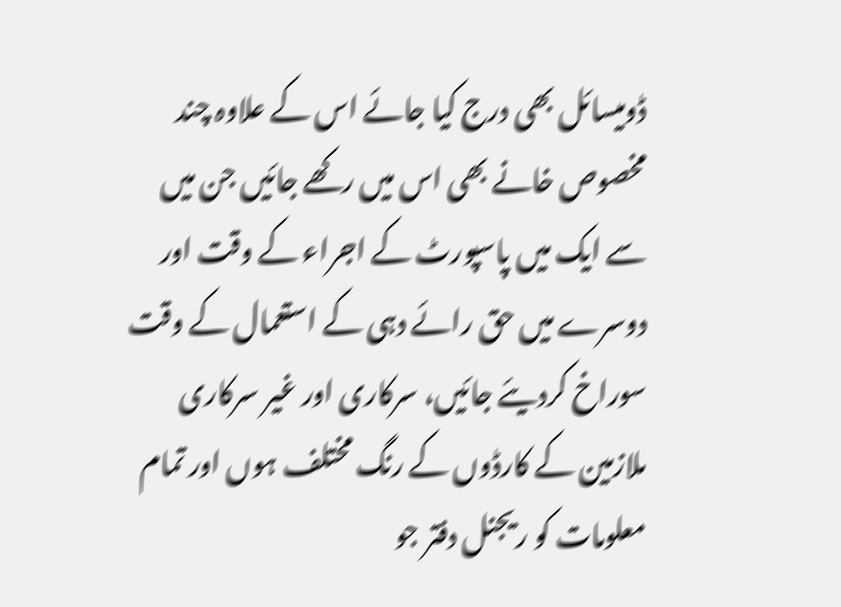ڈومیسائل بھی درج کیا جائے اس کے علاوہ چند مخصوص خانے بھی اس میں رکھے جائیں جن میں سے ایک میں پاسپورٹ کے اجراء کے وقت اور دوسرے میں حق رائے دہی کے استعمال کے وقت سوراخ کردیئے جائیں، سرکاری اور غیر سرکاری ملازمین کے کارڈوں کے رنگ مختلف ہوں اور تمام معلومات کو ریجنل دفتر جو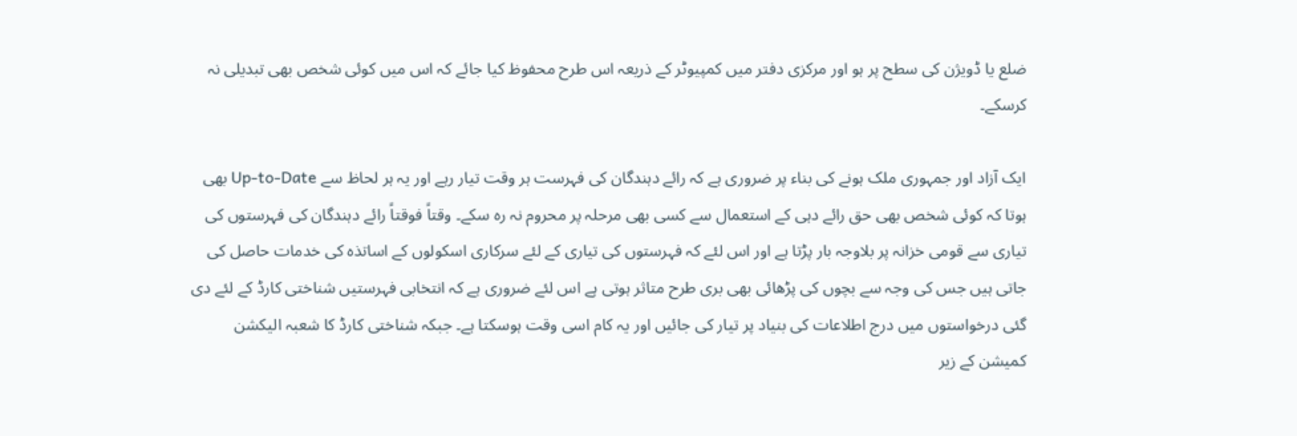ضلع یا ڈویژن کی سطح پر ہو اور مرکزی دفتر میں کمپیوٹر کے ذریعہ اس طرح محفوظ کیا جائے کہ اس میں کوئی شخص بھی تبدیلی نہ کرسکے۔

ایک آزاد اور جمہوری ملک ہونے کی بناء پر ضروری ہے کہ رائے دہندگان کی فہرست ہر وقت تیار رہے اور یہ ہر لحاظ سے Up-to-Date بھی ہوتا کہ کوئی شخص بھی حق رائے دہی کے استعمال سے کسی بھی مرحلہ پر محروم نہ رہ سکے۔ وقتاً فوقتاً رائے دہندگان کی فہرستوں کی تیاری سے قومی خزانہ پر بلاوجہ بار پڑتا ہے اور اس لئے کہ فہرستوں کی تیاری کے لئے سرکاری اسکولوں کے اساتذہ کی خدمات حاصل کی جاتی ہیں جس کی وجہ سے بچوں کی پڑھائی بھی بری طرح متاثر ہوتی ہے اس لئے ضروری ہے کہ انتخابی فہرستیں شناختی کارڈ کے لئے دی گئی درخواستوں میں درج اطلاعات کی بنیاد پر تیار کی جائیں اور یہ کام اسی وقت ہوسکتا ہے۔ جبکہ شناختی کارڈ کا شعبہ الیکشن کمیشن کے زیر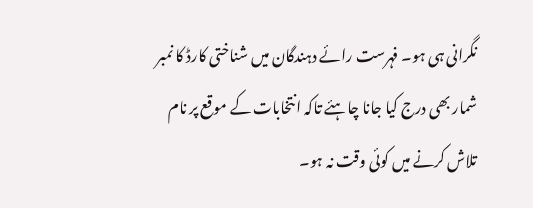نگرانی ہی ہو۔ فہرست رائے دہندگان میں شناختی کارڈ کا نمبر شمار بھی درج کیا جانا چاہئے تاکہ انتخابات کے موقع پر نام تلاش کرنے میں کوئی وقت نہ ہو۔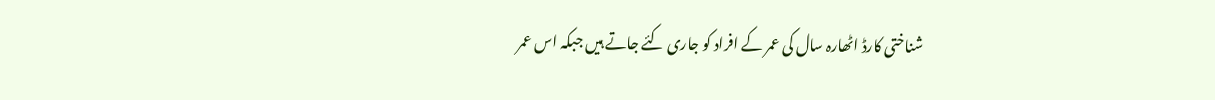شناختی کارڈ اٹھارہ سال کی عمر کے افراد کو جاری کئے جاتے ہیں جبکہ اس عمر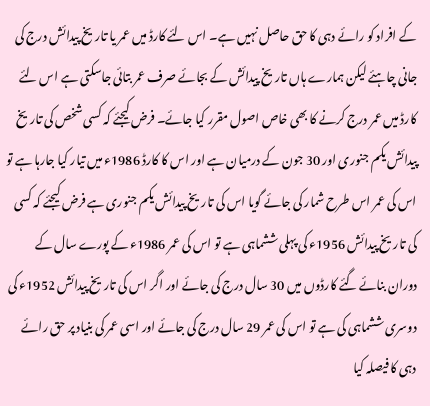کے افراد کو رائے دہی کا حق حاصل نہیں ہے۔ اس لئے کارڈ میں عمر یا تاریخ پیدائش درج کی جانی چاہئے لیکن ہمارے ہاں تاریخ پیدائش کے بجائے صرف عمر بتائی جاسکتی ہے اس لئے کارڈ میں عمر درج کرنے کا بھی خاص اصول مقرر کیا جائے۔ فرض کیجئے کہ کسی شخص کی تاریخ پیدائش یکم جنوری اور 30 جون کے درمیان ہے اور اس کا کارڈ 1986ء میں تیار کیا جارہا ہے تو اس کی عمر اس طرح شمار کی جائے گویا اس کی تاریخ پیدائش یکم جنوری ہے فرض کیجئے کہ کسی کی تاریخ پیدائش 1956ء کی پہلی ششماہی ہے تو اس کی عمر 1986ء کے پورے سال کے دوران بنائے گئے کارڈوں میں 30 سال درج کی جائے اور اگر اس کی تاریخ پیدائش 1952ء کی دوسری ششماہی کی ہے تو اس کی عمر 29 سال درج کی جائے اور اسی عمر کی بنیاد پر حق رائے دہی کا فیصلہ کیا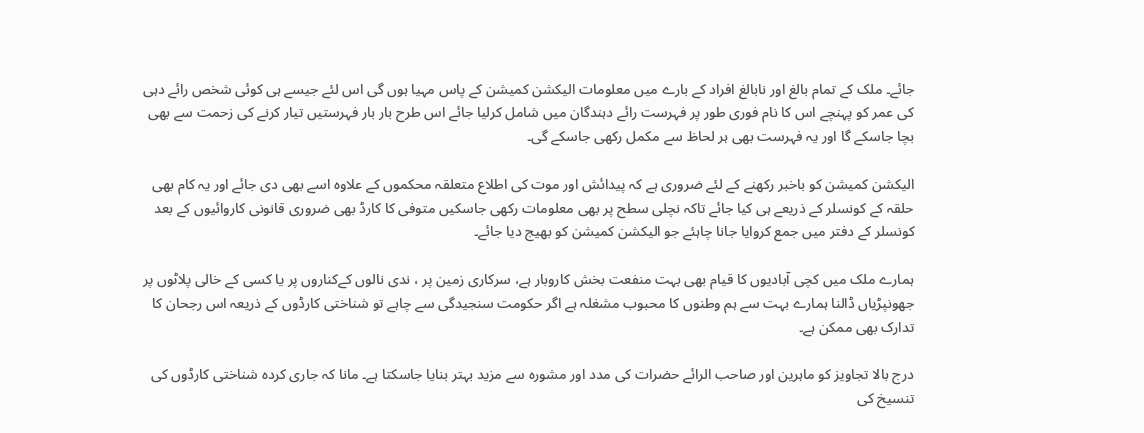جائے۔ ملک کے تمام بالغ اور نابالغ افراد کے بارے میں معلومات الیکشن کمیشن کے پاس مہیا ہوں گی اس لئے جیسے ہی کوئی شخص رائے دہی کی عمر کو پہنچے اس کا نام فوری طور پر فہرست رائے دہندگان میں شامل کرلیا جائے اس طرح بار بار فہرستیں تیار کرنے کی زحمت سے بھی بچا جاسکے گا اور یہ فہرست بھی ہر لحاظ سے مکمل رکھی جاسکے گی۔

الیکشن کمیشن کو باخبر رکھنے کے لئے ضروری ہے کہ پیدائش اور موت کی اطلاع متعلقہ محکموں کے علاوہ اسے بھی دی جائے اور یہ کام بھی حلقہ کے کونسلر کے ذریعے ہی کیا جائے تاکہ نچلی سطح پر بھی معلومات رکھی جاسکیں متوفی کا کارڈ بھی ضروری قانونی کاروائیوں کے بعد کونسلر کے دفتر میں جمع کروایا جانا چاہئے جو الیکشن کمیشن کو بھیج دیا جائے۔

ہمارے ملک میں کچی آبادیوں کا قیام بھی بہت منفعت بخش کاروبار ہے، سرکاری زمین پر ، ندی نالوں کےکناروں پر یا کسی کے خالی پلاٹوں پر جھونپڑیاں ڈالنا ہمارے بہت سے ہم وطنوں کا محبوب مشغلہ ہے اگر حکومت سنجیدگی سے چاہے تو شناختی کارڈوں کے ذریعہ اس رجحان کا تدارک بھی ممکن ہے۔

درج بالا تجاویز کو ماہرین اور صاحب الرائے حضرات کی مدد اور مشورہ سے مزید بہتر بنایا جاسکتا ہے۔ مانا کہ جاری کردہ شناختی کارڈوں کی تنسیخ کی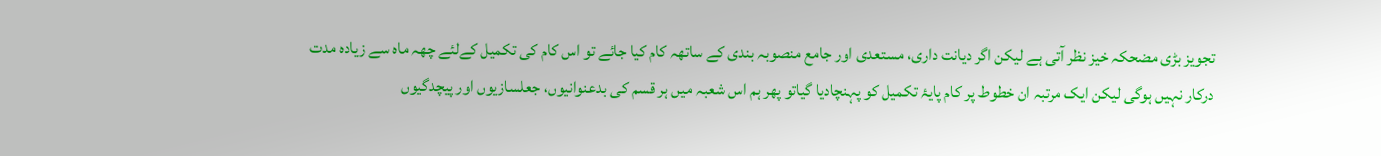تجویز بڑی مضحکہ خیز نظر آتی ہے لیکن اگر دیانت داری، مستعدی اور جامع منصوبہ بندی کے ساتھہ کام کیا جائے تو اس کام کی تکمیل کےلئے چھہ ماہ سے زیادہ مدت درکار نہیں ہوگی لیکن ایک مرتبہ ان خطوط پر کام پایۂ تکمیل کو پہنچادیا گیاتو پھر ہم اس شعبہ میں ہر قسم کی بدعنوانیوں، جعلسازیوں اور پیچدگیوں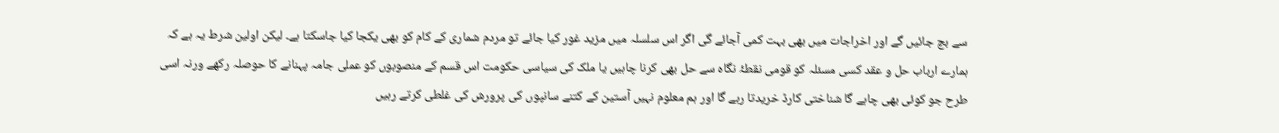سے بچ جائیں گے اور اخراجات میں بھی بہت کمی آجائے گی اگر اس سلسلہ میں مزید غور کیا جائے تو مردم شماری کے کام کو بھی یکجا کیا جاسکتا ہے۔ لیکن اولین شرط یہ ہے کہ ہمارے ارباب حل و عقد کسی مسئلہ کو قومی نقطۂ نگاہ سے حل بھی کرنا چاہیں یا ملک کی سیاسی حکومت اس قسم کے منصوبوں کو عملی جامہ پہنانے کا حوصلہ رکھے ورنہ اسی طرح جو کوئی بھی چاہے گا شناختی کارڈ خریدتا رہے گا اور ہم معلوم نہیں آستین کے کتنے سانپوں کی پرورش کی غلطی کرتے رہیں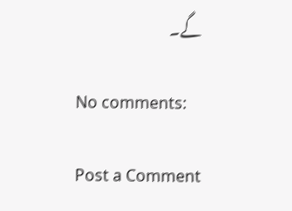گے۔

No comments:

Post a Comment